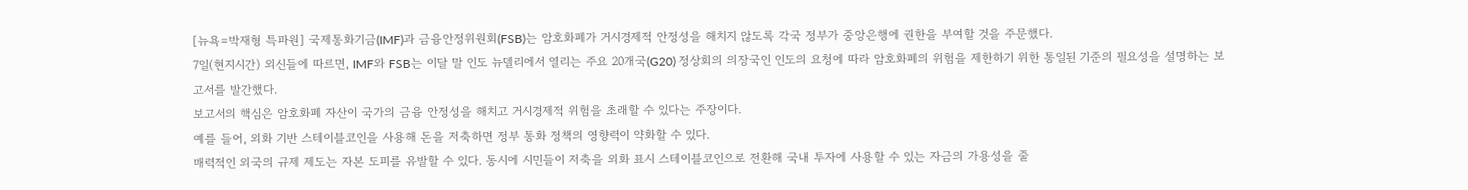[뉴욕=박재형 특파원] 국제통화기금(IMF)과 금융안정위원회(FSB)는 암호화폐가 거시경제적 안정성을 해치지 않도록 각국 정부가 중앙은행에 권한을 부여할 것을 주문했다.
7일(현지시간) 외신들에 따르면, IMF와 FSB는 이달 말 인도 뉴델리에서 열리는 주요 20개국(G20) 정상회의 의장국인 인도의 요청에 따라 암호화폐의 위험을 제한하기 위한 통일된 기준의 필요성을 설명하는 보고서를 발간했다.
보고서의 핵심은 암호화폐 자산이 국가의 금융 안정성을 해치고 거시경제적 위험을 초래할 수 있다는 주장이다.
예를 들어, 외화 기반 스테이블코인을 사용해 돈을 저축하면 정부 통화 정책의 영향력이 약화할 수 있다.
매력적인 외국의 규제 제도는 자본 도피를 유발할 수 있다. 동시에 시민들이 저축을 외화 표시 스테이블코인으로 전환해 국내 투자에 사용할 수 있는 자금의 가용성을 줄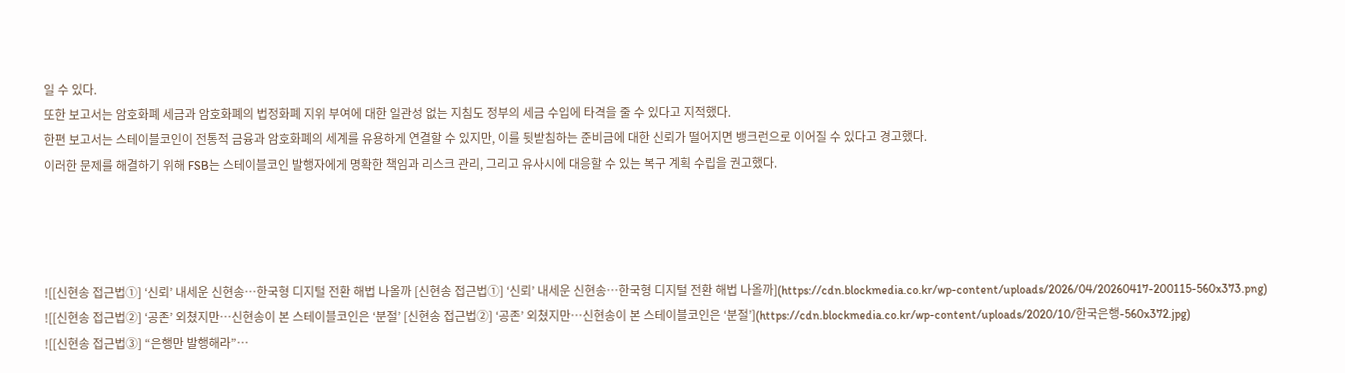일 수 있다.
또한 보고서는 암호화폐 세금과 암호화폐의 법정화폐 지위 부여에 대한 일관성 없는 지침도 정부의 세금 수입에 타격을 줄 수 있다고 지적했다.
한편 보고서는 스테이블코인이 전통적 금융과 암호화폐의 세계를 유용하게 연결할 수 있지만, 이를 뒷받침하는 준비금에 대한 신뢰가 떨어지면 뱅크런으로 이어질 수 있다고 경고했다.
이러한 문제를 해결하기 위해 FSB는 스테이블코인 발행자에게 명확한 책임과 리스크 관리, 그리고 유사시에 대응할 수 있는 복구 계획 수립을 권고했다.




![[신현송 접근법①] ‘신뢰’ 내세운 신현송⋯한국형 디지털 전환 해법 나올까 [신현송 접근법①] ‘신뢰’ 내세운 신현송⋯한국형 디지털 전환 해법 나올까](https://cdn.blockmedia.co.kr/wp-content/uploads/2026/04/20260417-200115-560x373.png)
![[신현송 접근법②] ‘공존’ 외쳤지만…신현송이 본 스테이블코인은 ‘분절’ [신현송 접근법②] ‘공존’ 외쳤지만…신현송이 본 스테이블코인은 ‘분절’](https://cdn.blockmedia.co.kr/wp-content/uploads/2020/10/한국은행-560x372.jpg)
![[신현송 접근법③] “은행만 발행해라”⋯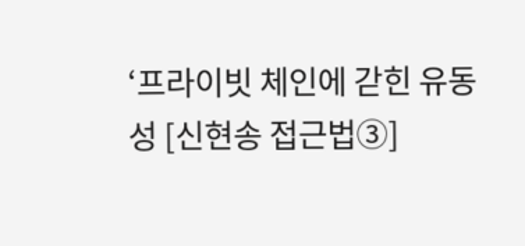‘프라이빗 체인에 갇힌 유동성 [신현송 접근법③]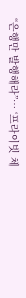“은행만 발행해라”⋯ ‘프라이빗 체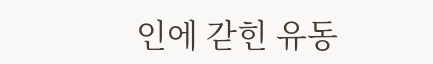인에 갇힌 유동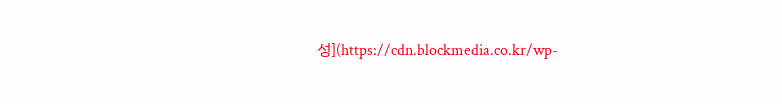성](https://cdn.blockmedia.co.kr/wp-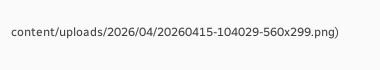content/uploads/2026/04/20260415-104029-560x299.png)